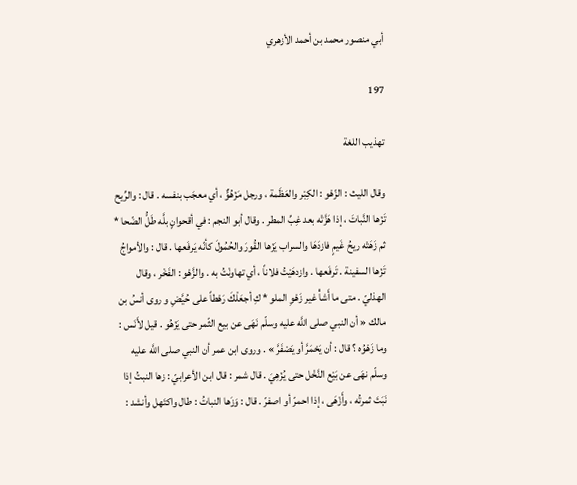أبي منصور محمد بن أحمد الأزهري

197

تهذيب اللغة

وقال الليث : الزّهْو : الكِبْر والعَظَمة ، ورجل مَزْهُوٌّ ، أي معجَب بنفسه . قال : والرِّيح تَزْها النَّباتَ ، إذا هَزَّتْه بعد غِبِّ المطر . وقال أبو النجم : في أقحوانٍ بلَّه طَلُّ الضّحا * ثم زَهَتْه ريحُ غَيمٍ فازدَهَا والسراب يَزْها القُورَ والحُمُولَ كأنّه يَرفَعها . قال : والأمواجُ تَزْها السفينة . تَرفَعها . وازدهَيْتُ فلاناً ، أي تهاونْتُ به . والزَّهْو : الفَخْر ، وقال الهذليّ . متى ما أَشأْ غير زَهْوِ الملو * كِ أجعَلْكَ رَهْطاً على حُيَّضِ و روى أنسُ بن مالك « أن النبي صلى اللَّه عليه وسلّم نَهَى عن بيع الثّمر حتى يَزْهُو . قيل لأَنَس : وما زَهْوُه ؟ قال : أن يَحْمَرَّ أو يَصْفَرَّ » . وروى ابن عمر أن النبي صلى اللَّه عليه وسلّم نهَى عن بَيْع النَّخْل حتى يُزْهِيَ . قال شمر : قال ابن الأعرابيّ : زها النبتُ إذا نَبَتَ ثمرتُه ، وأَزْهَى ، إذا احمرّ أو اصفرّ . قال : وَزَها النباتُ : طال واكتَهل وأنشد :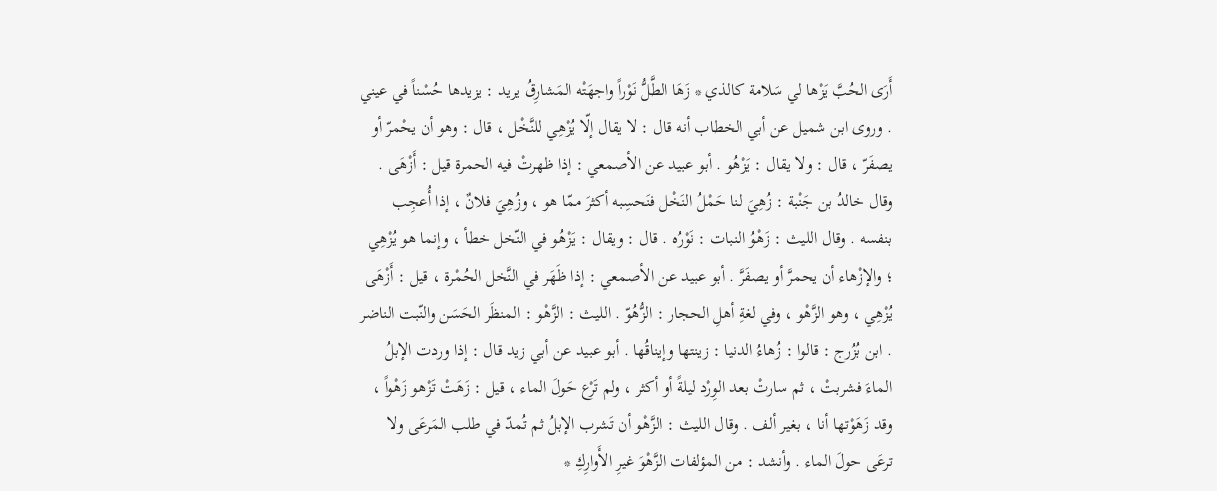أَرَى الحُبَّ يَزْها لي سَلامة كالذي * زَهَا الطَّلُّ نَوْراً واجهَتْه المَشارِقُ يريد : يزيدها حُسْناً في عيني . وروى ابن شميل عن أبي الخطاب أنه قال : لا يقال إلّا يُزْهِي للنَّخْل ، قال : وهو أن يحْمرّ أو يصفَرّ ، قال : ولا يقال : يَزْهُو . أبو عبيد عن الأصمعي : إذا ظهرتْ فيه الحمرة قيل : أَزْهَى . وقال خالدُ بن جَنْبة : زُهِيَ لنا حَمْلُ النَخْل فنَحسِبه أكثرَ ممّا هو ، وزُهِيَ فلانٌ ، إذا أُعجِب بنفسه . وقال الليث : زَهْوُ النبات : نَوْرُه . قال : ويقال : يَزْهُو في النّخل خطأ ، وإنما هو يُزْهِي ؛ والإزْهاء أن يحمرَّ أو يصفَرَّ . أبو عبيد عن الأصمعي : إذا ظَهَر في النَّخل الحُمْرة ، قيل : أَزْهَى يُزْهِي ، وهو الزَّهْو ، وفي لغةِ أهلِ الحجار : الزُّهُوّ . الليث : الزَّهْو : المنظَر الحَسَن والنّبت الناضر . ابن بُزُرج : قالوا : زُهاءُ الدنيا : زينتها وإيناقُها . أبو عبيد عن أبي زيد قال : إذا وردت الإبلُ الماءَ فشربتْ ، ثم سارتْ بعد الوِرْد ليلةً أو أكثر ، ولم تَرْع حَولَ الماء ، قيل : زَهَتْ تَزْهو زَهْواً ، وقد زَهَوْتها أنا ، بغير ألف . وقال الليث : الزَّهْو أن تَشرب الإبلُ ثم تُمدّ في طلب المَرعَى ولا ترعَى حولَ الماء . وأنشد : من المؤلفات الزَّهْوَ غيرِ الأَوارِكِ *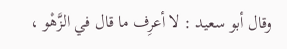وقال أبو سعيد : لا أعرِف ما قال في الزَّهْو ،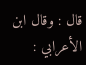قال : وقال ابن الأعرابي :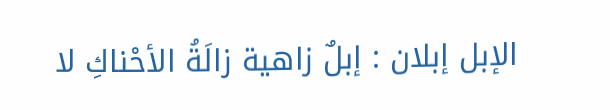الإبل إبلان : إبلٌ زاهية زالَةُ الأحْناكِ لا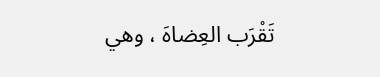تَقْرَب العِضاهَ ، وهي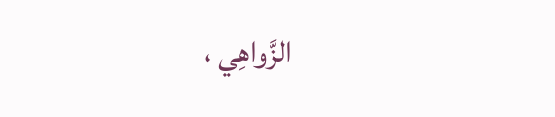الزَّواهِي ،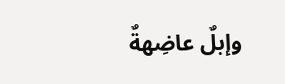وإبلٌ عاضِهةٌ